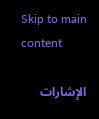Skip to main content

الإشارات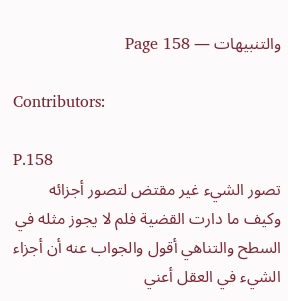والتنبيهات — Page 158

Contributors:

P.158
تصور الشيء غير مقتض لتصور أجزائه وكيف ما دارت القضية فلم لا يجوز مثله في السطح والتناهي أقول والجواب عنه أن أجزاء الشيء في العقل أعني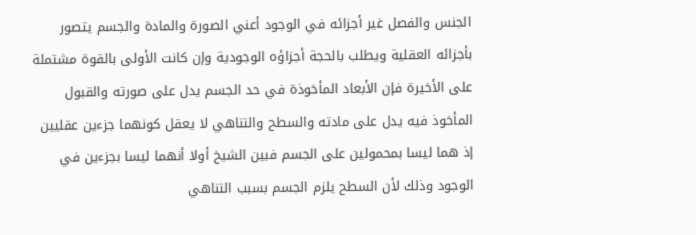الجنس والفصل غير أجزائه في الوجود أعني الصورة والمادة والجسم يتصور بأجزائه العقلية ويطلب بالحجة أجزاؤه الوجودية وإن كانت الأولى بالقوة مشتملة على الأخيرة فإن الأبعاد المأخوذة في حد الجسم يدل على صورته والقبول المأخوذ فيه يدل على مادته والسطح والتناهي لا يعقل كونهما جزءين عقليين إذ هما ليسا بمحمولين على الجسم فبين الشيخ أولا أنهما ليسا بجزءين في الوجود وذلك لأن السطح يلزم الجسم بسبب التناهي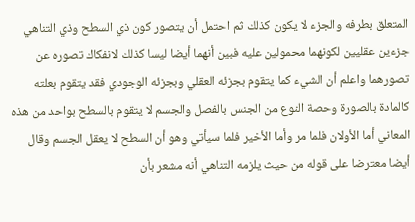المتعلق بطرفه والجزء لا يكون كذلك ثم احتمل أن يتصور كون ذي السطح وذي التناهي جزءين عقليين لكونهما محمولين عليه فبين أنهما أيضا ليسا كذلك لانفكاك تصوره عن تصورهما واعلم أن الشيء كما يتقوم بجزئه العقلي وبجزئه الوجودي فقد يتقوم بعلته كالمادة بالصورة وحصة النوع من الجنس بالفصل والجسم لا يتقوم بالسطح بواحد من هذه المعاني أما الأولان فلما مر وأما الأخير فلما سيأتي وهو أن السطح لا يعقل الجسم وقال أيضا معترضا على قوله من حيث يلزمه التناهي أنه مشعر بأن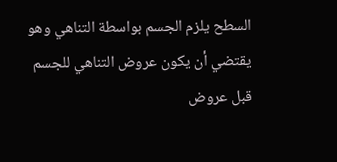السطح يلزم الجسم بواسطة التناهي وهو يقتضي أن يكون عروض التناهي للجسم قبل عروض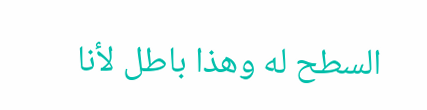السطح له وهذا باطل لأنا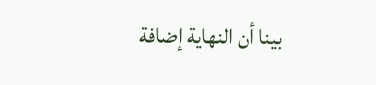بينا أن النهاية إضافة